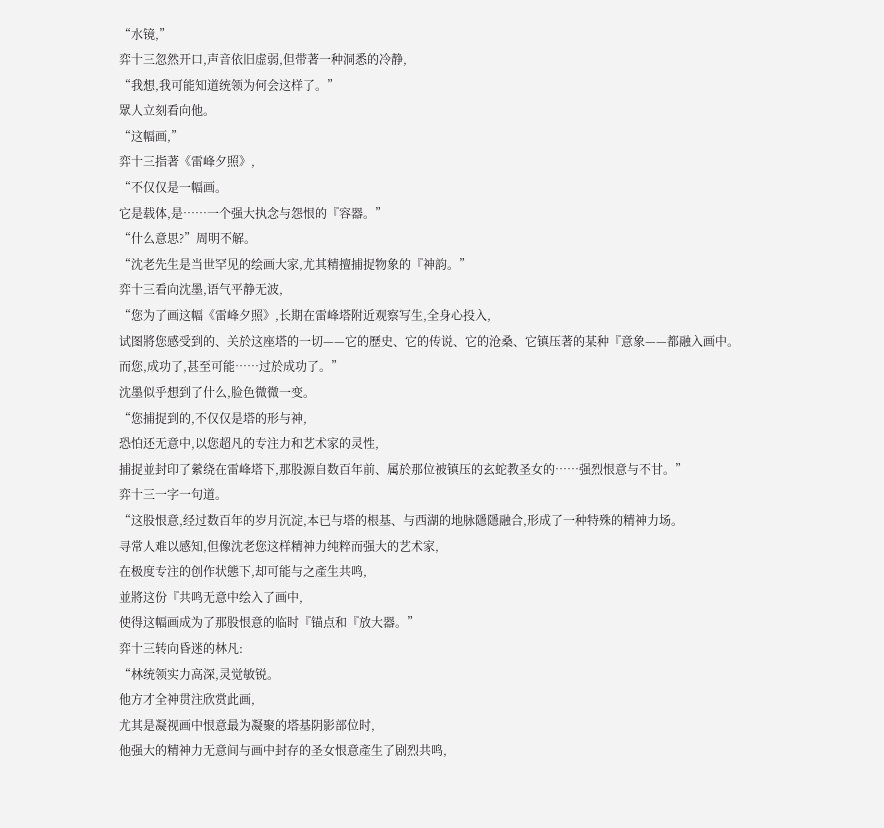“水镜,”
弈十三忽然开口,声音依旧虚弱,但带著一种洞悉的冷静,
“我想,我可能知道统领为何会这样了。”
眾人立刻看向他。
“这幅画,”
弈十三指著《雷峰夕照》,
“不仅仅是一幅画。
它是载体,是……一个强大执念与怨恨的『容器。”
“什么意思?”周明不解。
“沈老先生是当世罕见的绘画大家,尤其精擅捕捉物象的『神韵。”
弈十三看向沈墨,语气平静无波,
“您为了画这幅《雷峰夕照》,长期在雷峰塔附近观察写生,全身心投入,
试图將您感受到的、关於这座塔的一切——它的歷史、它的传说、它的沧桑、它镇压著的某种『意象——都融入画中。
而您,成功了,甚至可能……过於成功了。”
沈墨似乎想到了什么,脸色微微一变。
“您捕捉到的,不仅仅是塔的形与神,
恐怕还无意中,以您超凡的专注力和艺术家的灵性,
捕捉並封印了縈绕在雷峰塔下,那股源自数百年前、属於那位被镇压的玄蛇教圣女的……强烈恨意与不甘。”
弈十三一字一句道。
“这股恨意,经过数百年的岁月沉淀,本已与塔的根基、与西湖的地脉隱隱融合,形成了一种特殊的精神力场。
寻常人难以感知,但像沈老您这样精神力纯粹而强大的艺术家,
在极度专注的创作状態下,却可能与之產生共鸣,
並將这份『共鸣无意中绘入了画中,
使得这幅画成为了那股恨意的临时『锚点和『放大器。”
弈十三转向昏迷的林凡:
“林统领实力高深,灵觉敏锐。
他方才全神贯注欣赏此画,
尤其是凝视画中恨意最为凝聚的塔基阴影部位时,
他强大的精神力无意间与画中封存的圣女恨意產生了剧烈共鸣,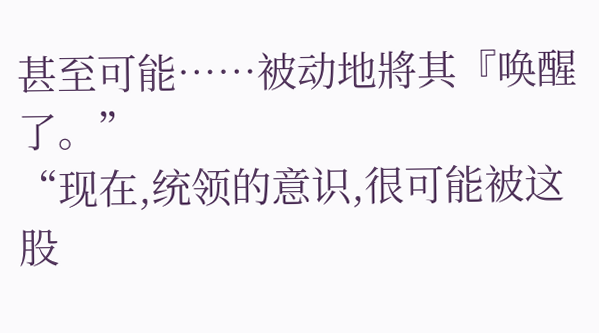甚至可能……被动地將其『唤醒了。”
“现在,统领的意识,很可能被这股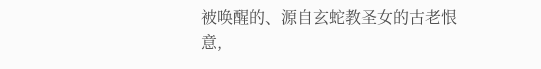被唤醒的、源自玄蛇教圣女的古老恨意,